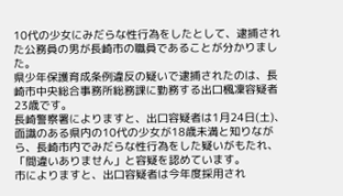10代の少女にみだらな性行為をしたとして、逮捕された公務員の男が長崎市の職員であることが分かりました。
県少年保護育成条例違反の疑いで逮捕されたのは、長崎市中央総合事務所総務課に勤務する出口楓凜容疑者23歳です。
長崎警察署によりますと、出口容疑者は1月24日(土)、面識のある県内の10代の少女が18歳未満と知りながら、長崎市内でみだらな性行為をした疑いがもたれ、「間違いありません」と容疑を認めています。
市によりますと、出口容疑者は今年度採用され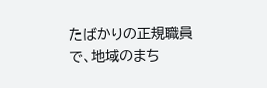たばかりの正規職員で、地域のまち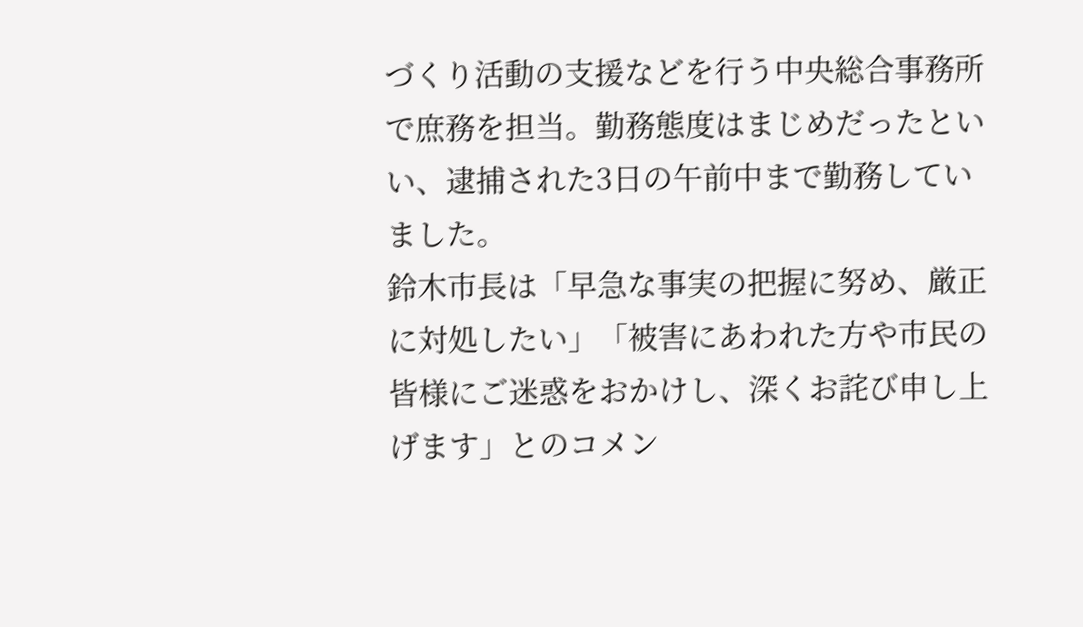づくり活動の支援などを行う中央総合事務所で庶務を担当。勤務態度はまじめだったといい、逮捕された3日の午前中まで勤務していました。
鈴木市長は「早急な事実の把握に努め、厳正に対処したい」「被害にあわれた方や市民の皆様にご迷惑をおかけし、深くお詫び申し上げます」とのコメン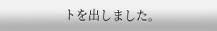トを出しました。